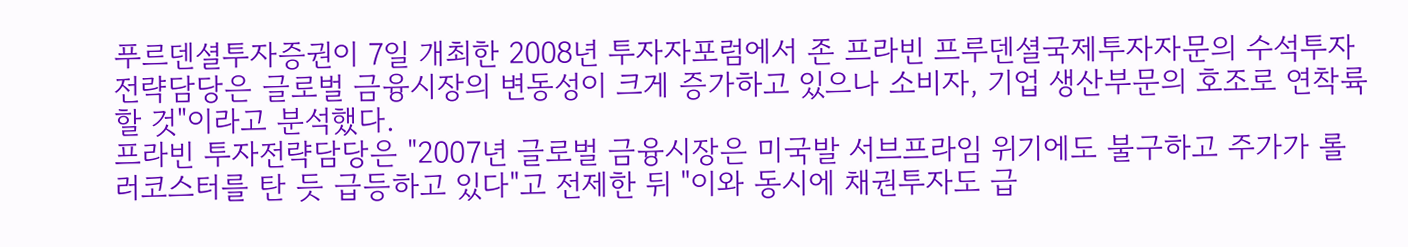푸르덴셜투자증권이 7일 개최한 2008년 투자자포럼에서 존 프라빈 프루덴셜국제투자자문의 수석투자전략담당은 글로벌 금융시장의 변동성이 크게 증가하고 있으나 소비자, 기업 생산부문의 호조로 연착륙할 것"이라고 분석했다.
프라빈 투자전략담당은 "2007년 글로벌 금융시장은 미국발 서브프라임 위기에도 불구하고 주가가 롤러코스터를 탄 듯 급등하고 있다"고 전제한 뒤 "이와 동시에 채권투자도 급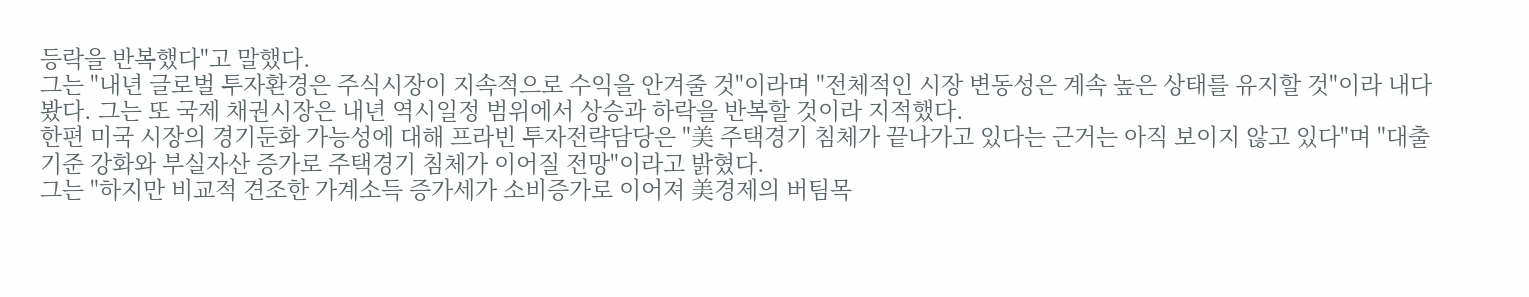등락을 반복했다"고 말했다.
그는 "내년 글로벌 투자환경은 주식시장이 지속적으로 수익을 안겨줄 것"이라며 "전체적인 시장 변동성은 계속 높은 상태를 유지할 것"이라 내다봤다. 그는 또 국제 채권시장은 내년 역시일정 범위에서 상승과 하락을 반복할 것이라 지적했다.
한편 미국 시장의 경기둔화 가능성에 대해 프라빈 투자전략담당은 "美 주택경기 침체가 끝나가고 있다는 근거는 아직 보이지 않고 있다"며 "대출기준 강화와 부실자산 증가로 주택경기 침체가 이어질 전망"이라고 밝혔다.
그는 "하지만 비교적 견조한 가계소득 증가세가 소비증가로 이어져 美경제의 버팀목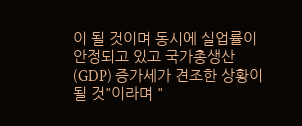이 될 것이며 동시에 실업률이 안정되고 있고 국가총생산(GDP) 증가세가 견조한 상황이 될 것"이라며 "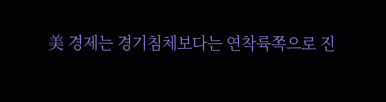美 경제는 경기침체보다는 연착륙쪽으로 진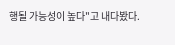행될 가능성이 높다"고 내다봤다.